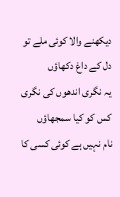دیکھنے والا کوئی ملے تو دل کے داغ دکھاؤں
یہ نگری اندھوں کی نگری کس کو کیا سمجھاؤں
نام نہیں ہے کوئی کسی کا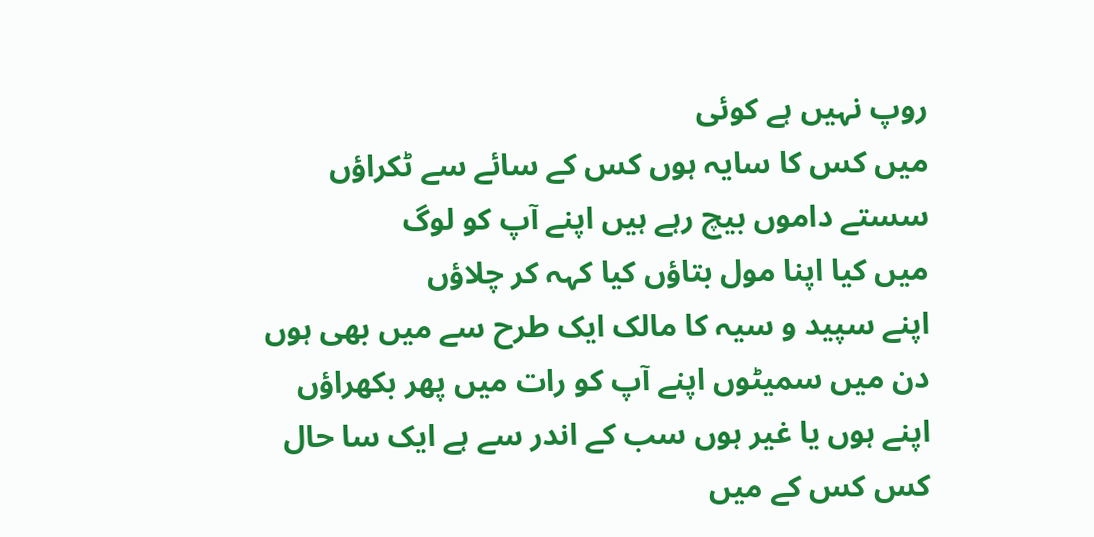روپ نہیں ہے کوئی
میں کس کا سایہ ہوں کس کے سائے سے ٹکراؤں
سستے داموں بیچ رہے ہیں اپنے آپ کو لوگ
میں کیا اپنا مول بتاؤں کیا کہہ کر چلاؤں
اپنے سپید و سیہ کا مالک ایک طرح سے میں بھی ہوں
دن میں سمیٹوں اپنے آپ کو رات میں پھر بکھراؤں
اپنے ہوں یا غیر ہوں سب کے اندر سے ہے ایک سا حال
کس کس کے میں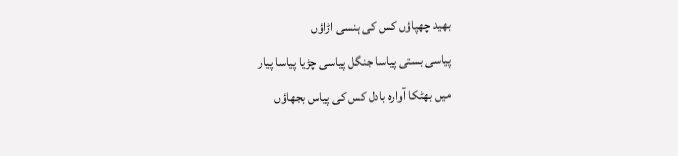بھید چھپاؤں کس کی ہنسی اڑاؤں
پیاسی بستی پیاسا جنگل پیاسی چڑیا پیاسا پیار
میں بھٹکا آوارہ بادل کس کی پیاس بجھاؤں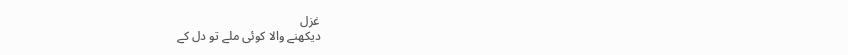غزل
دیکھنے والا کوئی ملے تو دل کے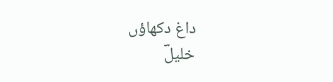داغ دکھاؤں
خلیلؔ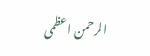الرحمن اعظمی